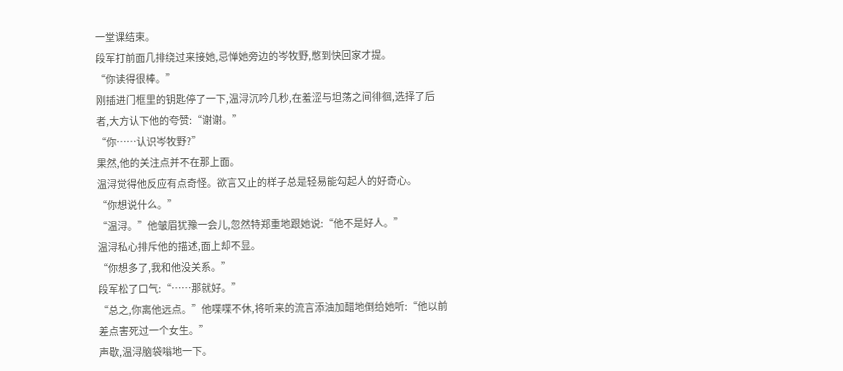一堂课结束。
段军打前面几排绕过来接她,忌惮她旁边的岑牧野,憋到快回家才提。
“你读得很棒。”
刚插进门框里的钥匙停了一下,温浔沉吟几秒,在羞涩与坦荡之间徘徊,选择了后者,大方认下他的夸赞:“谢谢。”
“你……认识岑牧野?”
果然,他的关注点并不在那上面。
温浔觉得他反应有点奇怪。欲言又止的样子总是轻易能勾起人的好奇心。
“你想说什么。”
“温浔。”他皱眉犹豫一会儿,忽然特郑重地跟她说:“他不是好人。”
温浔私心排斥他的描述,面上却不显。
“你想多了,我和他没关系。”
段军松了口气:“……那就好。”
“总之,你离他远点。”他喋喋不休,将听来的流言添油加醋地倒给她听:“他以前差点害死过一个女生。”
声歇,温浔脑袋嗡地一下。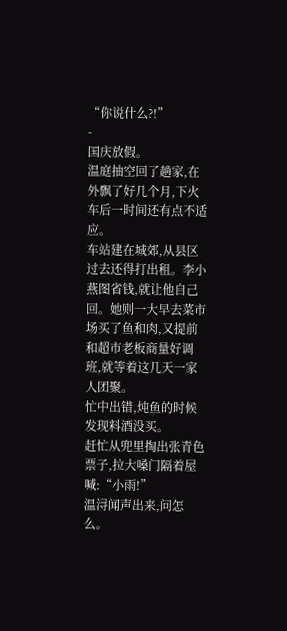“你说什么?!”
-
国庆放假。
温庭抽空回了趟家,在外飘了好几个月,下火车后一时间还有点不适应。
车站建在城郊,从县区过去还得打出租。李小燕图省钱,就让他自己回。她则一大早去菜市场买了鱼和肉,又提前和超市老板商量好调班,就等着这几天一家人团聚。
忙中出错,炖鱼的时候发现料酒没买。
赶忙从兜里掏出张青色票子,拉大嗓门隔着屋喊:“小雨!”
温浔闻声出来,问怎么。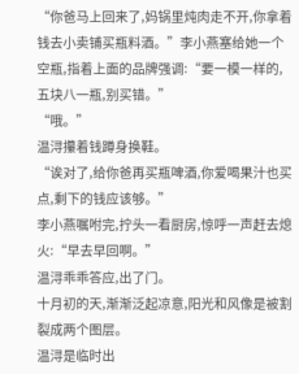“你爸马上回来了,妈锅里炖肉走不开,你拿着钱去小卖铺买瓶料酒。”李小燕塞给她一个空瓶,指着上面的品牌强调:“要一模一样的,五块八一瓶,别买错。”
“哦。”
温浔攥着钱蹲身换鞋。
“诶对了,给你爸再买瓶啤酒,你爱喝果汁也买点,剩下的钱应该够。”
李小燕嘱咐完,拧头一看厨房,惊呼一声赶去熄火:“早去早回啊。”
温浔乖乖答应,出了门。
十月初的天,渐渐泛起凉意,阳光和风像是被割裂成两个图层。
温浔是临时出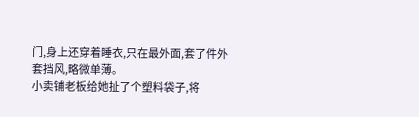门,身上还穿着睡衣,只在最外面,套了件外套挡风,略微单薄。
小卖铺老板给她扯了个塑料袋子,将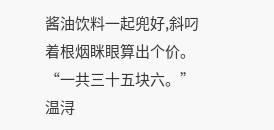酱油饮料一起兜好,斜叼着根烟眯眼算出个价。
“一共三十五块六。”
温浔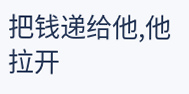把钱递给他,他拉开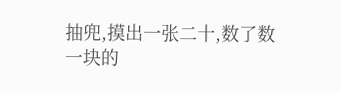抽兜,摸出一张二十,数了数一块的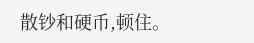散钞和硬币,顿住。